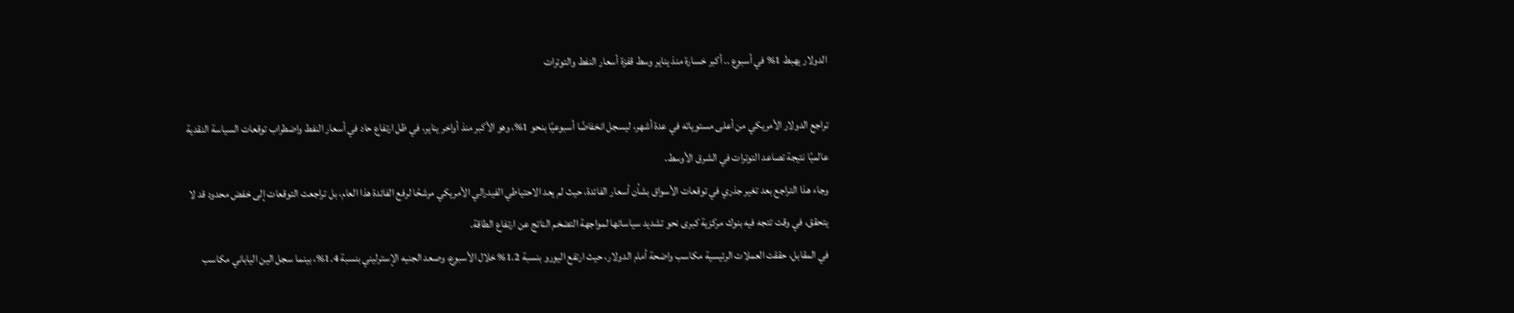الدولار يهبط 1% في أسبوع .. أكبر خسارة منذ يناير وسط قفزة أسعار النفط والتوترات

تراجع الدولار الأمريكي من أعلى مستوياته في عدة أشهر، ليسجل انخفاضًا أسبوعيًا بنحو 1%، وهو الأكبر منذ أواخر يناير، في ظل ارتفاع حاد في أسعار النفط واضطراب توقعات السياسة النقدية عالميًا نتيجة تصاعد التوترات في الشرق الأوسط.
وجاء هذا التراجع بعد تغير جذري في توقعات الأسواق بشأن أسعار الفائدة، حيث لم يعد الاحتياطي الفيدرالي الأمريكي مرشحًا لرفع الفائدة هذا العام، بل تراجعت التوقعات إلى خفض محدود قد لا يتحقق، في وقت تتجه فيه بنوك مركزية كبرى نحو تشديد سياساتها لمواجهة التضخم الناتج عن ارتفاع الطاقة.
في المقابل، حققت العملات الرئيسية مكاسب واضحة أمام الدولار، حيث ارتفع اليورو بنسبة 1.2% خلال الأسبوع، وصعد الجنيه الإسترليني بنسبة 1.4%، بينما سجل الين الياباني مكاسب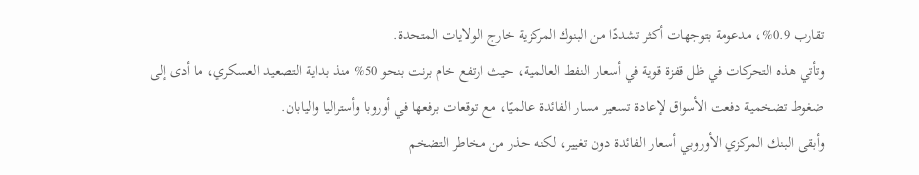تقارب 0.9%، مدعومة بتوجهات أكثر تشددًا من البنوك المركزية خارج الولايات المتحدة.
وتأتي هذه التحركات في ظل قفزة قوية في أسعار النفط العالمية، حيث ارتفع خام برنت بنحو 50% منذ بداية التصعيد العسكري، ما أدى إلى ضغوط تضخمية دفعت الأسواق لإعادة تسعير مسار الفائدة عالميًا، مع توقعات برفعها في أوروبا وأستراليا واليابان.
وأبقى البنك المركزي الأوروبي أسعار الفائدة دون تغيير، لكنه حذر من مخاطر التضخم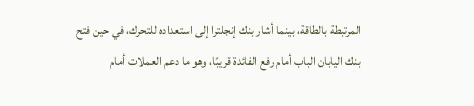المرتبطة بالطاقة، بينما أشار بنك إنجلترا إلى استعداده للتحرك، في حين فتح بنك اليابان الباب أمام رفع الفائدة قريبًا، وهو ما دعم العملات أمام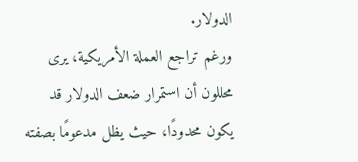الدولار.
ورغم تراجع العملة الأمريكية، يرى محللون أن استمرار ضعف الدولار قد يكون محدودًا، حيث يظل مدعومًا بصفته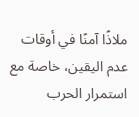ملاذًا آمنًا في أوقات عدم اليقين، خاصة مع استمرار الحرب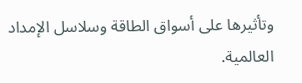وتأثيرها على أسواق الطاقة وسلاسل الإمداد العالمية.